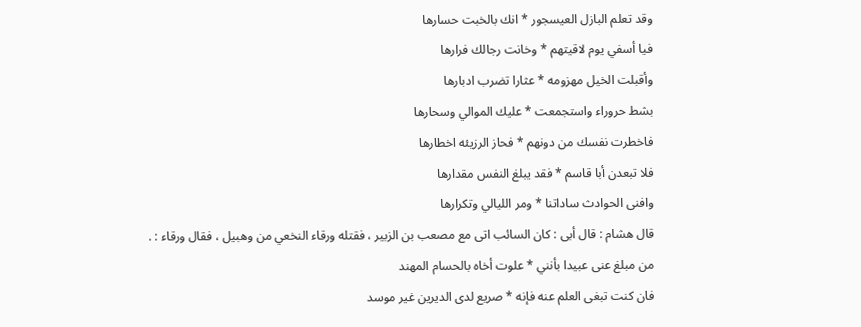وقد تعلم البازل العيسجور * انك بالخبت حسارها
فيا أسفي يوم لاقيتهم * وخانت رجالك فرارها
وأقبلت الخيل مهزومه * عثارا تضرب ادبارها
بشط حروراء واستجمعت * عليك الموالي وسحارها
فاخطرت نفسك من دونهم * فحاز الرزيئه اخطارها
فلا تبعدن أبا قاسم * فقد يبلغ النفس مقدارها
وافنى الحوادث ساداتنا * ومر الليالي وتكرارها
قال هشام : قال أبى : كان السائب اتى مع مصعب بن الزبير ، فقتله ورقاء النخعي من وهبيل ، فقال ورقاء : .
من مبلغ عنى عبيدا بأنني * علوت أخاه بالحسام المهند
فان كنت تبغى العلم عنه فإنه * صريع لدى الديرين غير موسد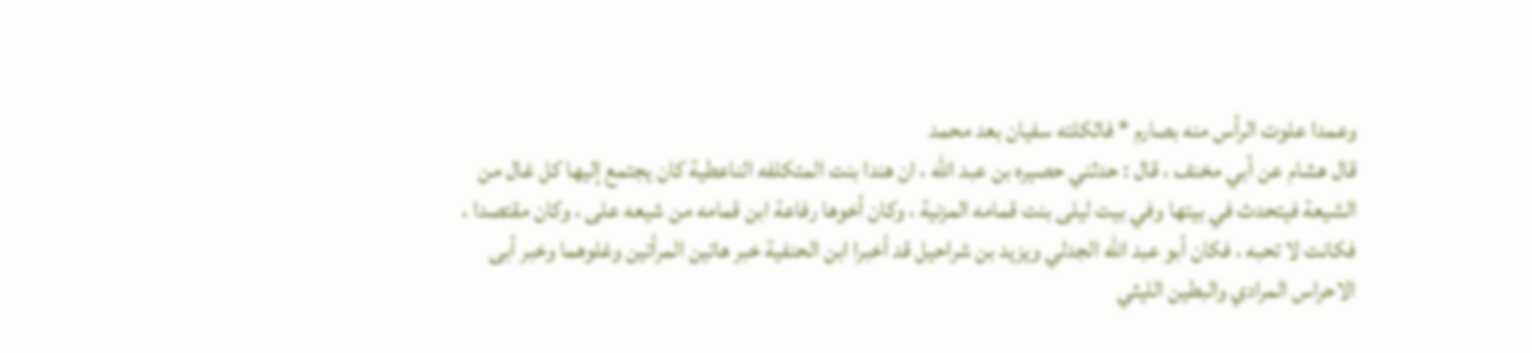وعمدا علوت الرأس منه بصارم * فاثكلته سفيان بعد محمد
قال هشام عن أبي مخنف ، قال : حدثني حصيره بن عبد الله ، ان هندا بنت المتكلفه الناعطية كان يجتمع إليها كل غال من الشيعة فيتحدث في بيتها وفي بيت ليلى بنت قمامه المزنية ، وكان أخوها رفاعة ابن قمامه من شيعه على ، وكان مقتصدا ، فكانت لا تحبه ، فكان أبو عبد الله الجدلي ويزيد بن شراحيل قد أخبرا ابن الحنفية خبر هاتين المرأتين وغلوهما وخبر أبى الاحراس المرادي والبطين الليثي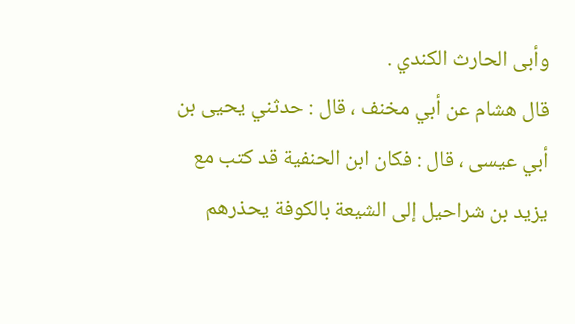وأبى الحارث الكندي .
قال هشام عن أبي مخنف ، قال : حدثني يحيى بن أبي عيسى ، قال : فكان ابن الحنفية قد كتب مع يزيد بن شراحيل إلى الشيعة بالكوفة يحذرهم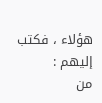هؤلاء ، فكتب إليهم :
من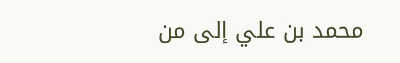محمد بن علي إلى من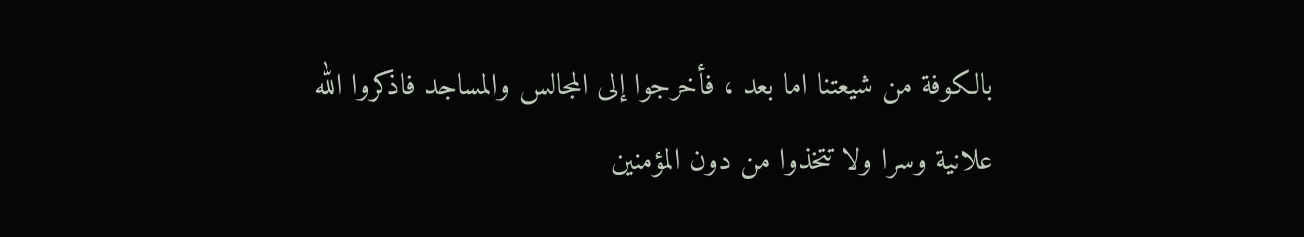بالكوفة من شيعتنا اما بعد ، فأخرجوا إلى المجالس والمساجد فاذكروا الله علانية وسرا ولا تتخذوا من دون المؤمنين